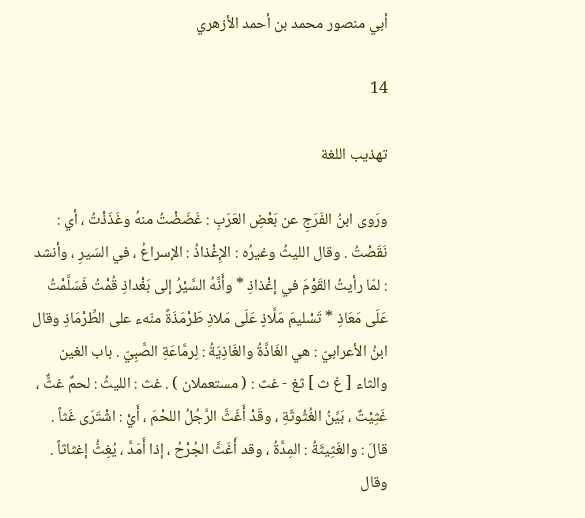أبي منصور محمد بن أحمد الأزهري

14

تهذيب اللغة

ورَوى ابنُ الفَرَجِ عن بَعْضِ العَرَبِ : غَضَضْتُ منهُ وغَذَذْتُ ، أي : نَقَصْتُ . وقال الليثُ وغيرُه : الإِغْذاذُ : الإسراعُ ، في السَيرِ ، وأنشد : لمّا رأيتُ القَوْمَ في إغْذاذِ * وأَنَّهُ السَّيْرُ إلى بَغْداذِ قُمْتُ فَسَلَّمْتُ عَلَى مَعَاذِ * تَسْليمَ مَلَّاذٍ عَلَى مَلاذِ طَرْمَذَةً منّهء على الطِّرْمَاذِ وقال ابنُ الأعرابيّ : هي الغَاذَّةُ والغَاذِيَةُ : لِرمَّاعَةِ الصَّبِيّ . باب الغين والثاء [ غ ث ] ثغ - غث : ( مستعملان ) . غث : الليثُ : لحمٌ غثٌّ ، غَثِيْتٌ ، بَيِّنُ الغُثُوثَةِ ، وقَدْ أَغَثَّ الرَّجُلُ اللحْمَ ، أَيْ : اشْتَرَى غَثاً . قالَ : والغَثِيثَةُ : المِدَّةُ ، وقد أَغَثَّ الجُرْحُ ، إذا أَمَدَّ ، يُغِثُّ إغثاثاً . وقال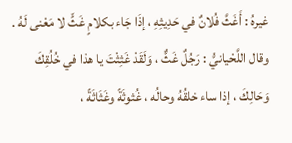غيرهُ : أَغَثَّ فُلانٌ في حَدِيثِهِ ، إذَا جَاء بكلامٍ غَثٍّ لا مَعْنى لَهُ . وقال اللَّحْيانيُّ : رَجُلٌ غَثٌّ ، وَلَقَدْ غَثِثْتَ يا هذا في خُلُقِكَ وَحَالِكَ ، إذا ساء خلقُهُ وحالُه ، غُثوثَةً وغَثَاثَةً ،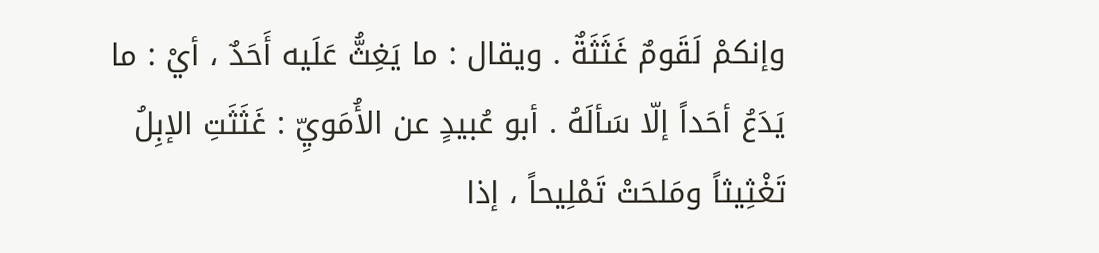وإنكمْ لَقَومٌ غَثَثَةٌ . ويقال : ما يَغِثُّ عَلَيه أَحَدٌ ، أيْ : ما يَدَعُ أحَداً إلّا سَألَهُ . أبو عُبيدٍ عن الأُمَويِّ : غَثَثَتِ الإبِلُ تَغْثِيثاً ومَلحَتْ تَمْلِيحاً ، إذا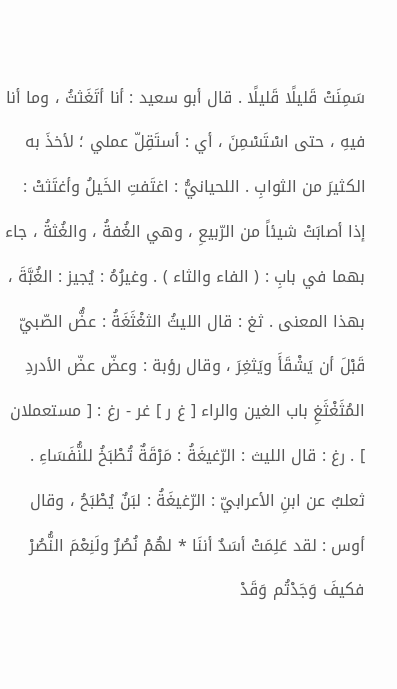سَمِنَتْ قَليلًا قَليلًا . قال أبو سعيد : أنا أتَغَثثُ ، وما أنا فيهِ ، حتى اسْتَسْمِنَ ، أي : أستَقِلّ عملي ؛ لأخذَ به الكثيرَ من الثوابِ . اللحيانيُّ : اغتَفتِ الخَيلُ وأغتَثتْ : إذا أصابَتْ شيئاً من الرّبيعِ ، وهي الغُفةُ ، والغُثةُ ، جاء بهما في بابِ : ( الفاء والثاء ) . وغيرُهُ : يُجيز : الغُبَّةَ ، بهذا المعنى . ثغ : قال الليثُ الثغْثَغَةُ : عضُّ الصّبيّ قَبْلَ أن يَشْقَأَ ويَثغِرَ ، وقال رؤبة : وعضّ عضّ الأدردِ المُثَغْثَغِ باب الغين والراء [ غ ر ] غر - رغ : [ مستعملان ] . رغ : قال الليث : الرّغيغَةُ : مَرْقَةٌ تُطْبَخُ للنُّفَسَاءِ . ثعلبٌ عن ابنِ الأعرابيّ : الرّغيغَةُ : لبَنٌ يُطْبَحُ ، وقال أوس : لقد عَلِمَتْ أسَدٌ أننَا * لهُمْ نُصُرٌ ولَنِعْمَ النُّصُرْ فكيفَ وَجَدْتُم وَقَدْ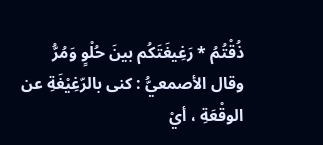ذُقْتُمُ * رَغِيغَتَكُم بينَ حُلْوٍ وَمُرُّ وقال الأصمعيُّ : كنى بالرّغِيْغَةِ عن الوقْعَةِ ، أيْ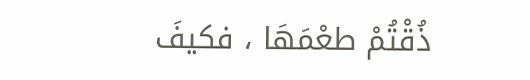ذُقْتُمْ طعْمَهَا ، فكيفَ